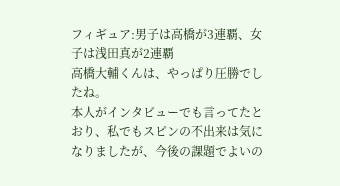フィギュア:男子は高橋が3連覇、女子は浅田真が2連覇
高橋大輔くんは、やっぱり圧勝でしたね。
本人がインタビューでも言ってたとおり、私でもスピンの不出来は気になりましたが、今後の課題でよいの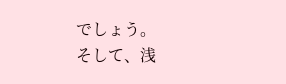でしょう。
そして、浅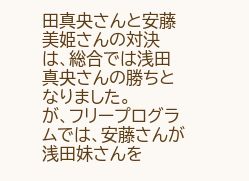田真央さんと安藤美姫さんの対決は、総合では浅田真央さんの勝ちとなりました。
が、フリープログラムでは、安藤さんが浅田妹さんを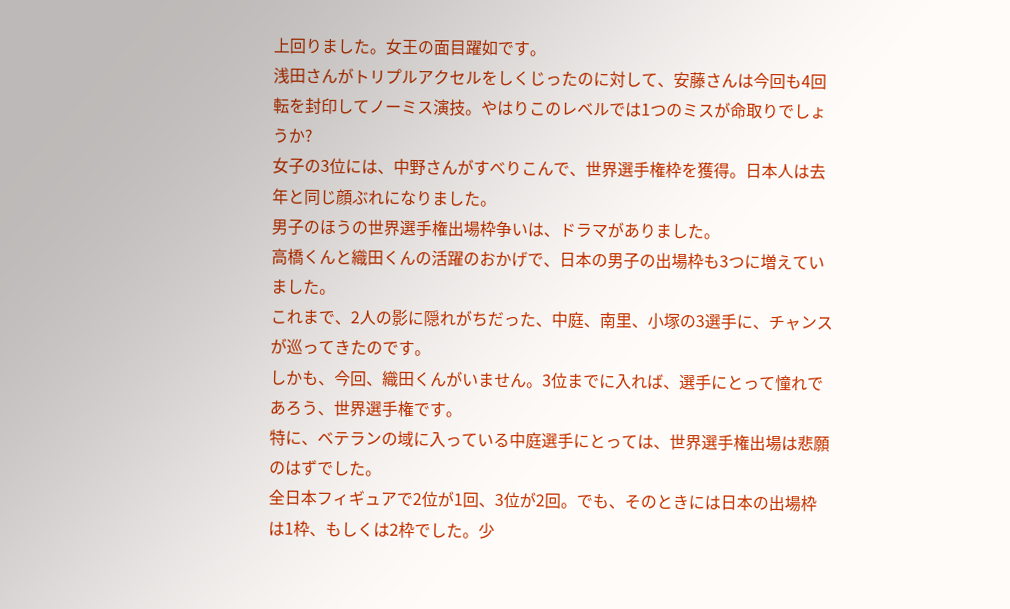上回りました。女王の面目躍如です。
浅田さんがトリプルアクセルをしくじったのに対して、安藤さんは今回も4回転を封印してノーミス演技。やはりこのレベルでは1つのミスが命取りでしょうか?
女子の3位には、中野さんがすべりこんで、世界選手権枠を獲得。日本人は去年と同じ顔ぶれになりました。
男子のほうの世界選手権出場枠争いは、ドラマがありました。
高橋くんと織田くんの活躍のおかげで、日本の男子の出場枠も3つに増えていました。
これまで、2人の影に隠れがちだった、中庭、南里、小塚の3選手に、チャンスが巡ってきたのです。
しかも、今回、織田くんがいません。3位までに入れば、選手にとって憧れであろう、世界選手権です。
特に、ベテランの域に入っている中庭選手にとっては、世界選手権出場は悲願のはずでした。
全日本フィギュアで2位が1回、3位が2回。でも、そのときには日本の出場枠は1枠、もしくは2枠でした。少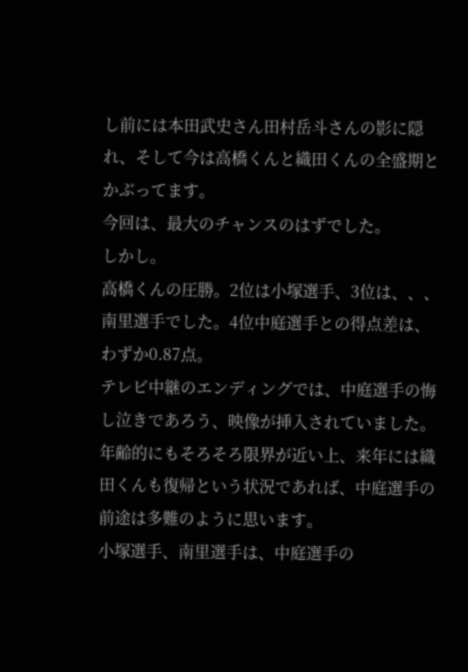し前には本田武史さん田村岳斗さんの影に隠れ、そして今は高橋くんと織田くんの全盛期とかぶってます。
今回は、最大のチャンスのはずでした。
しかし。
高橋くんの圧勝。2位は小塚選手、3位は、、、南里選手でした。4位中庭選手との得点差は、わずか0.87点。
テレビ中継のエンディングでは、中庭選手の悔し泣きであろう、映像が挿入されていました。
年齢的にもそろそろ限界が近い上、来年には織田くんも復帰という状況であれば、中庭選手の前途は多難のように思います。
小塚選手、南里選手は、中庭選手の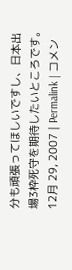分も頑張ってほしいですし、日本出場3枠死守を期待したいところです。
12月 29, 2007 | Permalink | コメン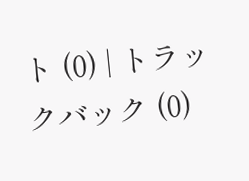ト (0) | トラックバック (0)